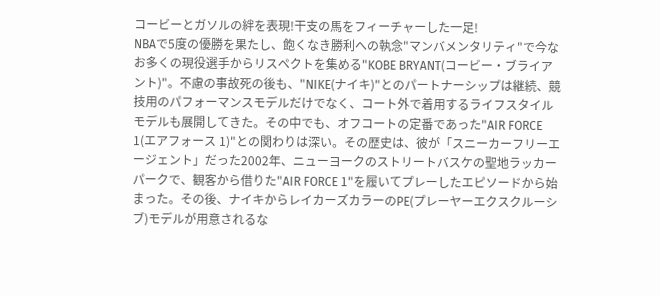コービーとガソルの絆を表現!干支の馬をフィーチャーした一足!
NBAで5度の優勝を果たし、飽くなき勝利への執念"マンバメンタリティ"で今なお多くの現役選手からリスペクトを集める"KOBE BRYANT(コービー・ブライアント)"。不慮の事故死の後も、"NIKE(ナイキ)"とのパートナーシップは継続、競技用のパフォーマンスモデルだけでなく、コート外で着用するライフスタイルモデルも展開してきた。その中でも、オフコートの定番であった"AIR FORCE 1(エアフォース 1)"との関わりは深い。その歴史は、彼が「スニーカーフリーエージェント」だった2002年、ニューヨークのストリートバスケの聖地ラッカーパークで、観客から借りた"AIR FORCE 1"を履いてプレーしたエピソードから始まった。その後、ナイキからレイカーズカラーのPE(プレーヤーエクスクルーシブ)モデルが用意されるな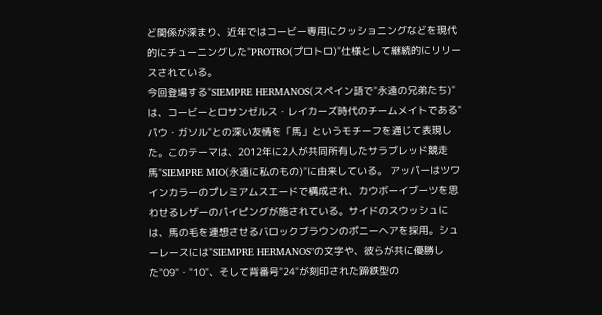ど関係が深まり、近年ではコービー専用にクッショニングなどを現代的にチューニングした"PROTRO(プロトロ)"仕様として継続的にリリースされている。
今回登場する"SIEMPRE HERMANOS(スペイン語で"永遠の兄弟たち)"は、コービーとロサンゼルス・レイカーズ時代のチームメイトである"パウ・ガソル"との深い友情を「馬」というモチーフを通じて表現した。このテーマは、2012年に2人が共同所有したサラブレッド競走馬"SIEMPRE MIO(永遠に私のもの)"に由来している。 アッパーはツワインカラーのプレミアムスエードで構成され、カウボーイブーツを思わせるレザーのパイピングが施されている。サイドのスウッシュには、馬の毛を連想させるバロックブラウンのポニーヘアを採用。シューレースには"SIEMPRE HERMANOS"の文字や、彼らが共に優勝した"09"・"10"、そして背番号"24"が刻印された蹄鉄型の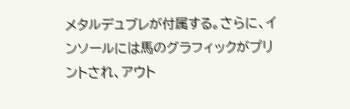メタルデュブレが付属する。さらに、インソールには馬のグラフィックがプリントされ、アウト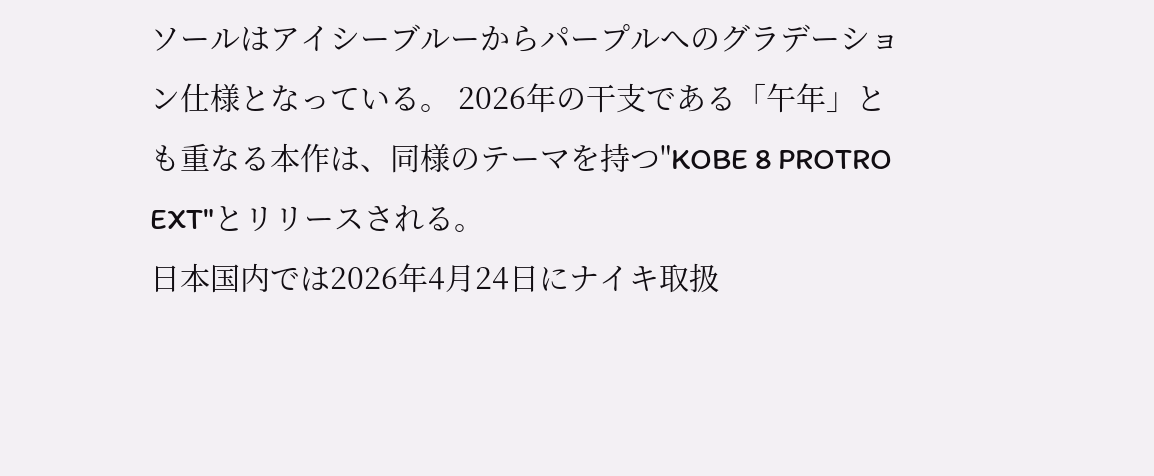ソールはアイシーブルーからパープルへのグラデーション仕様となっている。 2026年の干支である「午年」とも重なる本作は、同様のテーマを持つ"KOBE 8 PROTRO EXT"とリリースされる。
日本国内では2026年4月24日にナイキ取扱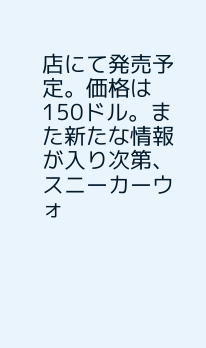店にて発売予定。価格は150ドル。また新たな情報が入り次第、スニーカーウォ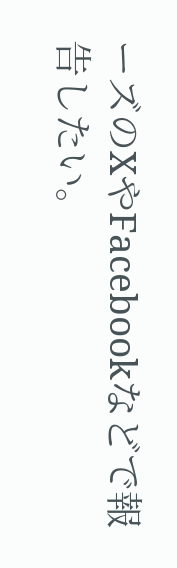ーズのXやFacebookなどで報告したい。